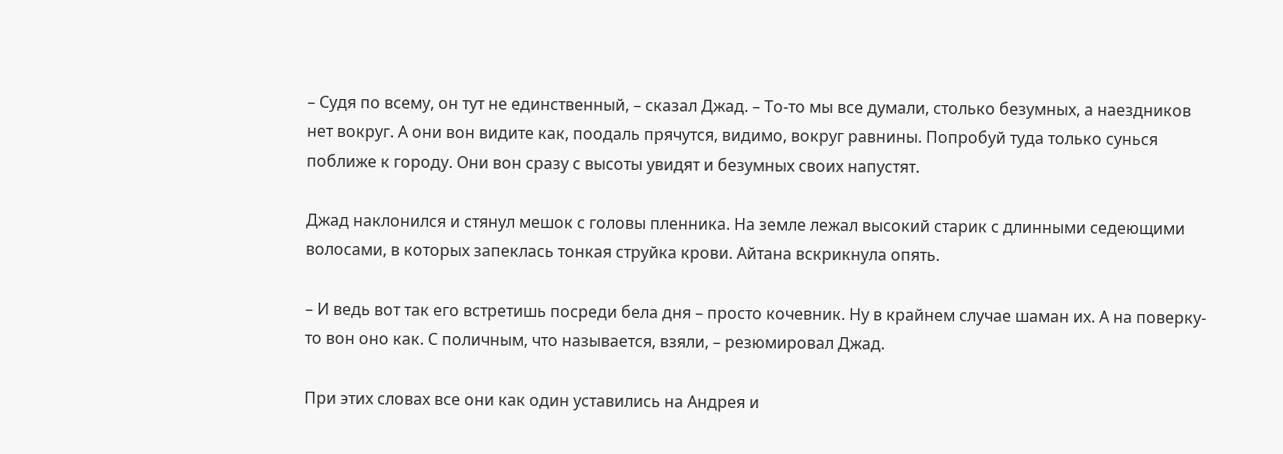– Судя по всему, он тут не единственный, – сказал Джад. – То-то мы все думали, столько безумных, а наездников нет вокруг. А они вон видите как, поодаль прячутся, видимо, вокруг равнины. Попробуй туда только сунься поближе к городу. Они вон сразу с высоты увидят и безумных своих напустят.

Джад наклонился и стянул мешок с головы пленника. На земле лежал высокий старик с длинными седеющими волосами, в которых запеклась тонкая струйка крови. Айтана вскрикнула опять.

– И ведь вот так его встретишь посреди бела дня – просто кочевник. Ну в крайнем случае шаман их. А на поверку-то вон оно как. С поличным, что называется, взяли, – резюмировал Джад.

При этих словах все они как один уставились на Андрея и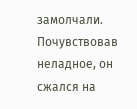замолчали. Почувствовав неладное, он сжался на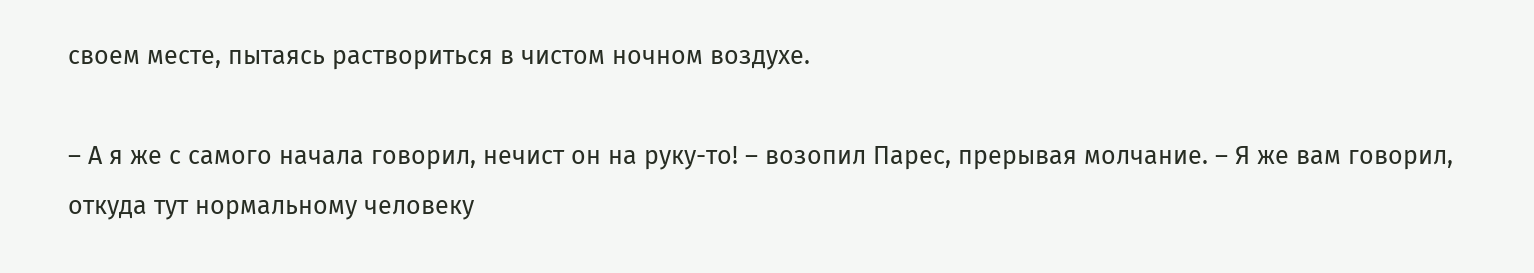своем месте, пытаясь раствориться в чистом ночном воздухе.

– А я же с самого начала говорил, нечист он на руку-то! – возопил Парес, прерывая молчание. – Я же вам говорил, откуда тут нормальному человеку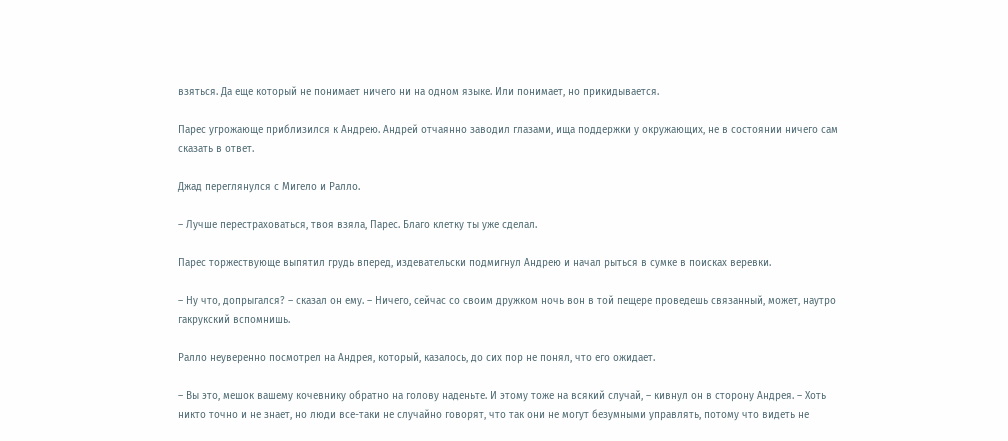взяться. Да еще который не понимает ничего ни на одном языке. Или понимает, но прикидывается.

Парес угрожающе приблизился к Андрею. Андрей отчаянно заводил глазами, ища поддержки у окружающих, не в состоянии ничего сам сказать в ответ.

Джад переглянулся с Мигело и Ралло.

– Лучше перестраховаться, твоя взяла, Парес. Благо клетку ты уже сделал.

Парес торжествующе выпятил грудь вперед, издевательски подмигнул Андрею и начал рыться в сумке в поисках веревки.

– Ну что, допрыгался? – сказал он ему. – Ничего, сейчас со своим дружком ночь вон в той пещере проведешь связанный, может, наутро гакрукский вспомнишь.

Ралло неуверенно посмотрел на Андрея, который, казалось, до сих пор не понял, что его ожидает.

– Вы это, мешок вашему кочевнику обратно на голову наденьте. И этому тоже на всякий случай, – кивнул он в сторону Андрея. – Хоть никто точно и не знает, но люди все-таки не случайно говорят, что так они не могут безумными управлять, потому что видеть не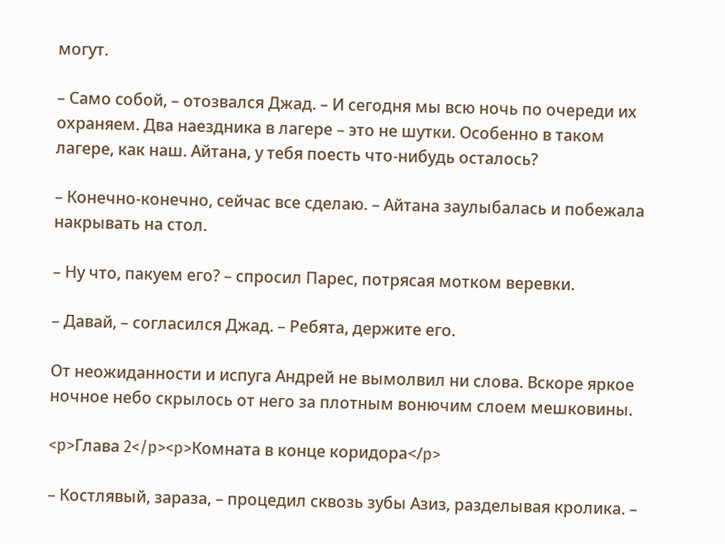могут.

– Само собой, – отозвался Джад. – И сегодня мы всю ночь по очереди их охраняем. Два наездника в лагере – это не шутки. Особенно в таком лагере, как наш. Айтана, у тебя поесть что-нибудь осталось?

– Конечно-конечно, сейчас все сделаю. – Айтана заулыбалась и побежала накрывать на стол.

– Ну что, пакуем его? – спросил Парес, потрясая мотком веревки.

– Давай, – согласился Джад. – Ребята, держите его.

От неожиданности и испуга Андрей не вымолвил ни слова. Вскоре яркое ночное небо скрылось от него за плотным вонючим слоем мешковины.

<p>Глава 2</p><p>Комната в конце коридора</p>

– Костлявый, зараза, – процедил сквозь зубы Азиз, разделывая кролика. –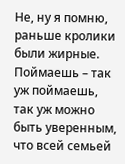Не, ну я помню, раньше кролики были жирные. Поймаешь – так уж поймаешь, так уж можно быть уверенным, что всей семьей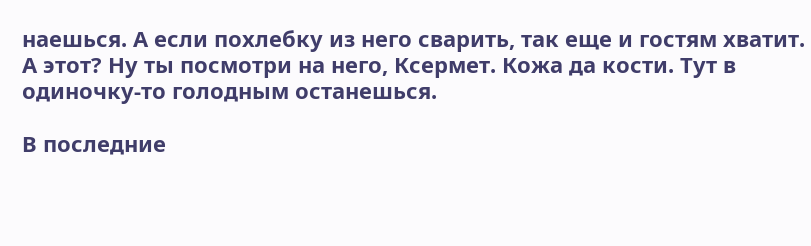наешься. А если похлебку из него сварить, так еще и гостям хватит. А этот? Ну ты посмотри на него, Ксермет. Кожа да кости. Тут в одиночку-то голодным останешься.

В последние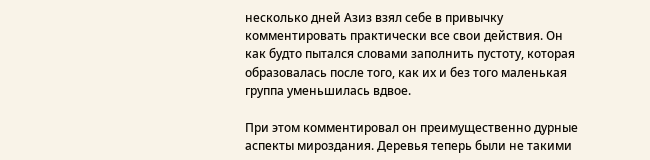несколько дней Азиз взял себе в привычку комментировать практически все свои действия. Он как будто пытался словами заполнить пустоту, которая образовалась после того, как их и без того маленькая группа уменьшилась вдвое.

При этом комментировал он преимущественно дурные аспекты мироздания. Деревья теперь были не такими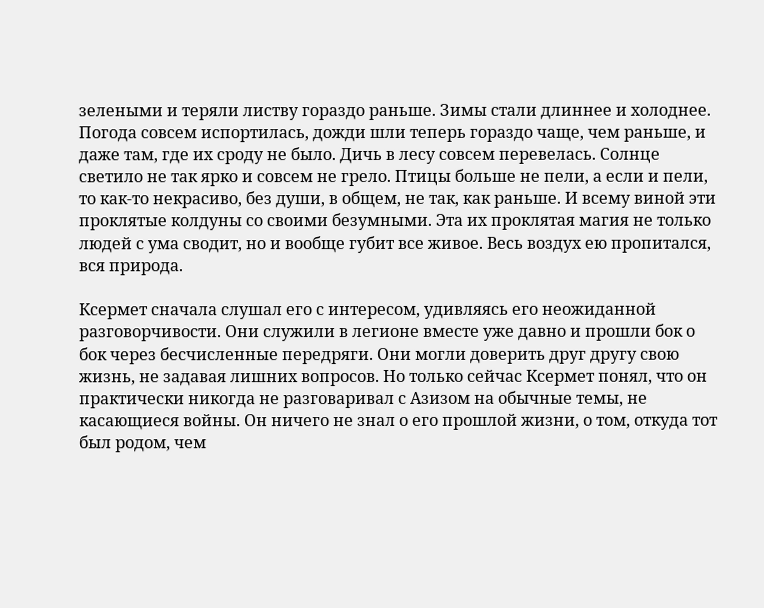зелеными и теряли листву гораздо раньше. Зимы стали длиннее и холоднее. Погода совсем испортилась, дожди шли теперь гораздо чаще, чем раньше, и даже там, где их сроду не было. Дичь в лесу совсем перевелась. Солнце светило не так ярко и совсем не грело. Птицы больше не пели, а если и пели, то как-то некрасиво, без души, в общем, не так, как раньше. И всему виной эти проклятые колдуны со своими безумными. Эта их проклятая магия не только людей с ума сводит, но и вообще губит все живое. Весь воздух ею пропитался, вся природа.

Ксермет сначала слушал его с интересом, удивляясь его неожиданной разговорчивости. Они служили в легионе вместе уже давно и прошли бок о бок через бесчисленные передряги. Они могли доверить друг другу свою жизнь, не задавая лишних вопросов. Но только сейчас Ксермет понял, что он практически никогда не разговаривал с Азизом на обычные темы, не касающиеся войны. Он ничего не знал о его прошлой жизни, о том, откуда тот был родом, чем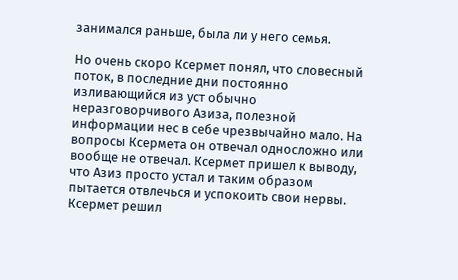занимался раньше, была ли у него семья.

Но очень скоро Ксермет понял, что словесный поток, в последние дни постоянно изливающийся из уст обычно неразговорчивого Азиза, полезной информации нес в себе чрезвычайно мало. На вопросы Ксермета он отвечал односложно или вообще не отвечал. Ксермет пришел к выводу, что Азиз просто устал и таким образом пытается отвлечься и успокоить свои нервы. Ксермет решил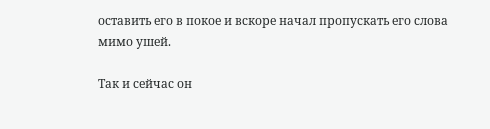оставить его в покое и вскоре начал пропускать его слова мимо ушей.

Так и сейчас он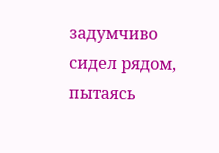задумчиво сидел рядом, пытаясь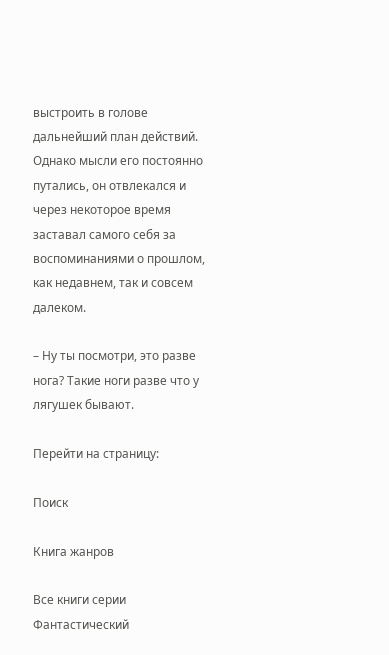выстроить в голове дальнейший план действий. Однако мысли его постоянно путались, он отвлекался и через некоторое время заставал самого себя за воспоминаниями о прошлом, как недавнем, так и совсем далеком.

– Ну ты посмотри, это разве нога? Такие ноги разве что у лягушек бывают.

Перейти на страницу:

Поиск

Книга жанров

Все книги серии Фантастический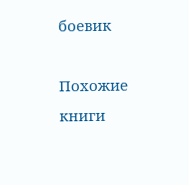боевик

Похожие книги